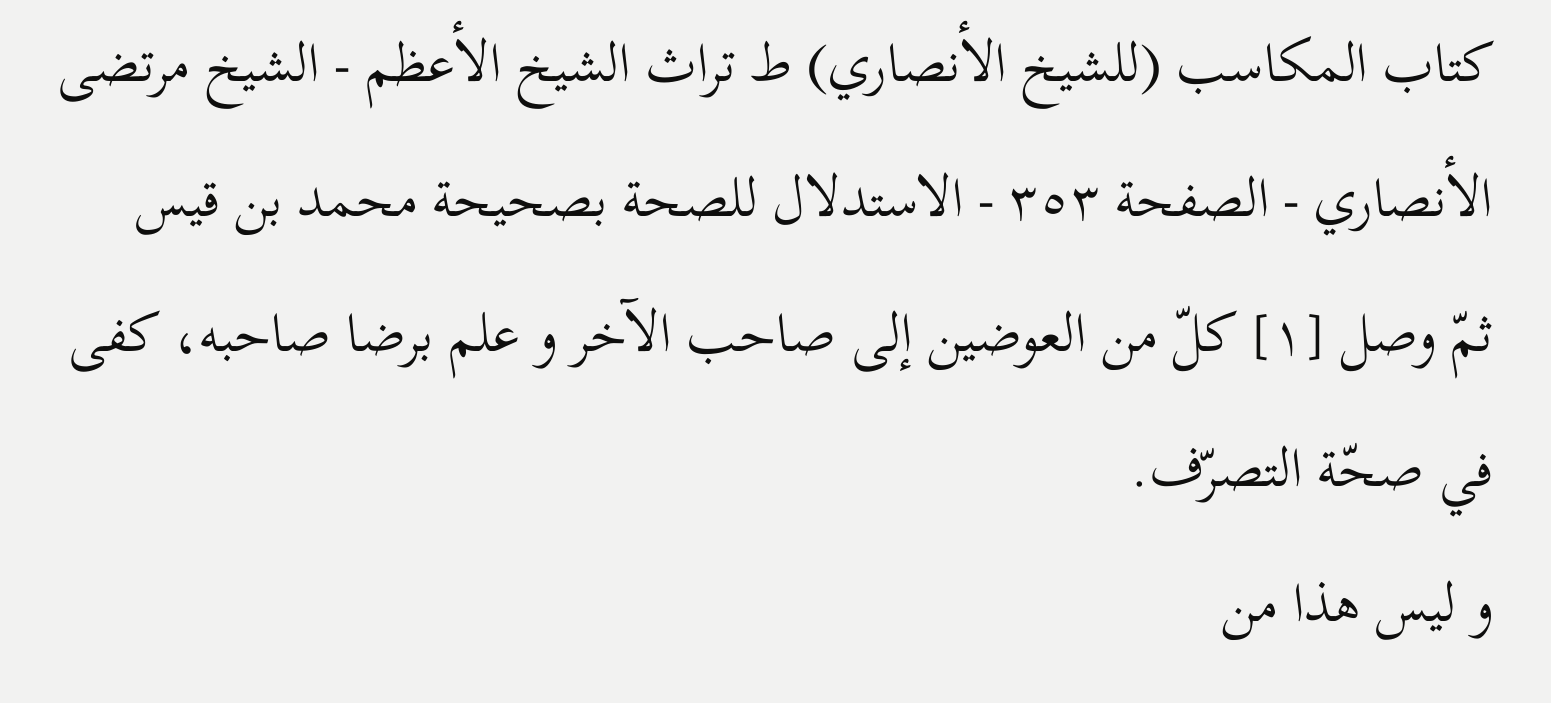كتاب المكاسب (للشيخ الأنصاري) ط تراث الشيخ الأعظم - الشيخ مرتضى الأنصاري - الصفحة ٣٥٣ - الاستدلال للصحة بصحيحة محمد بن قيس
ثمّ وصل [١] كلّ من العوضين إلى صاحب الآخر و علم برضا صاحبه، كفى في صحّة التصرّف.
و ليس هذا من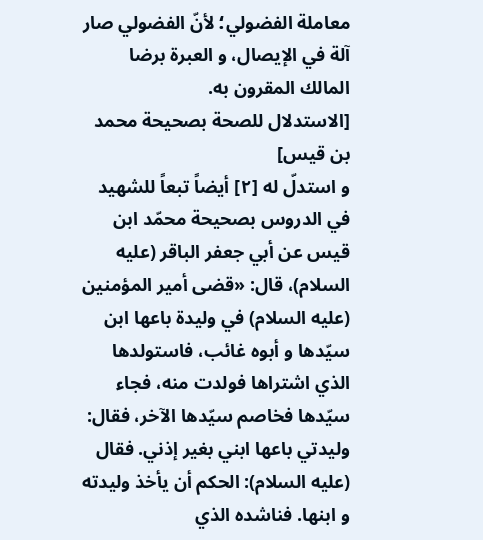معاملة الفضولي؛ لأنّ الفضولي صار آلة في الإيصال، و العبرة برضا المالك المقرون به.
[الاستدلال للصحة بصحيحة محمد بن قيس]
و استدلّ له [٢] أيضاً تبعاً للشهيد في الدروس بصحيحة محمّد ابن قيس عن أبي جعفر الباقر (عليه السلام)، قال: «قضى أمير المؤمنين (عليه السلام) في وليدة باعها ابن سيّدها و أبوه غائب، فاستولدها الذي اشتراها فولدت منه، فجاء سيّدها فخاصم سيّدها الآخر، فقال: وليدتي باعها ابني بغير إذني. فقال (عليه السلام): الحكم أن يأخذ وليدته و ابنها. فناشده الذي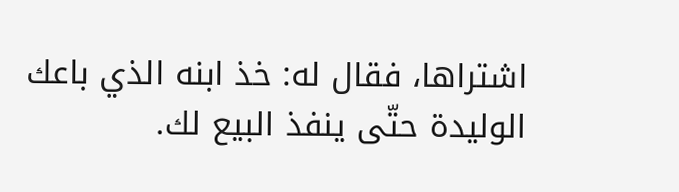اشتراها، فقال له: خذ ابنه الذي باعك الوليدة حتّى ينفذ البيع لك.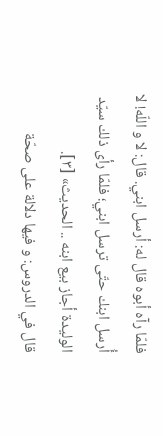فلمّا رآه أبوه قال له: أرسل ابني. قال: لا و اللّه! لا أُرسل ابنك حتّى ترسل ابني؛ فلمّا رأى ذلك سيّد الوليدة أجاز بيع ابنه .. الحديث» [٣].
قال في الدروس: و فيها دلالة على صحّة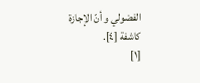الفضولي و أنّ الإجازة كاشفة [٤].
[١]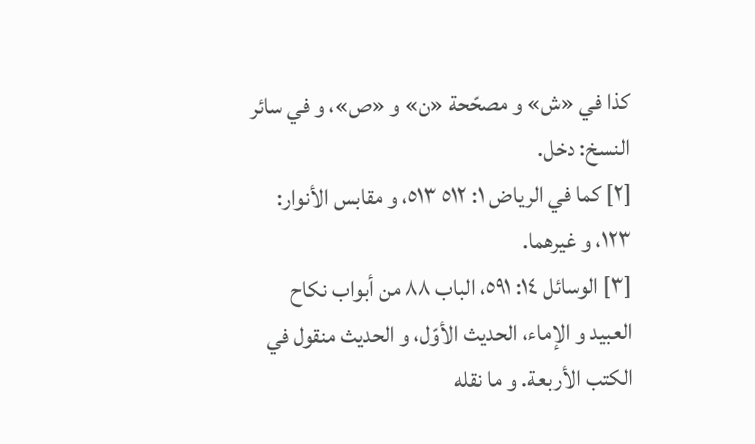كذا في «ش» و مصحّحة «ن» و «ص»، و في سائر النسخ: دخل.
[٢] كما في الرياض ١: ٥١٢ ٥١٣، و مقابس الأنوار: ١٢٣، و غيرهما.
[٣] الوسائل ١٤: ٥٩١، الباب ٨٨ من أبواب نكاح العبيد و الإماء، الحديث الأوّل، و الحديث منقول في الكتب الأربعة. و ما نقله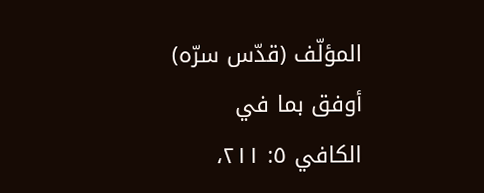المؤلّف (قدّس سرّه) أوفق بما في الكافي ٥: ٢١١،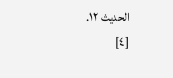الحديث ١٢.
[٤]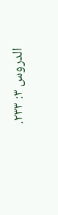الدروس ٣: ٢٣٣.